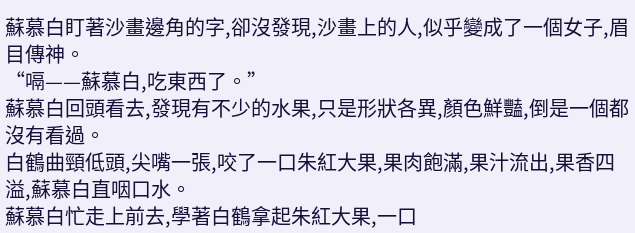蘇慕白盯著沙畫邊角的字,卻沒發現,沙畫上的人,似乎變成了一個女子,眉目傳神。
“嗝——蘇慕白,吃東西了。”
蘇慕白回頭看去,發現有不少的水果,只是形狀各異,顏色鮮豔,倒是一個都沒有看過。
白鶴曲頸低頭,尖嘴一張,咬了一口朱紅大果,果肉飽滿,果汁流出,果香四溢,蘇慕白直咽口水。
蘇慕白忙走上前去,學著白鶴拿起朱紅大果,一口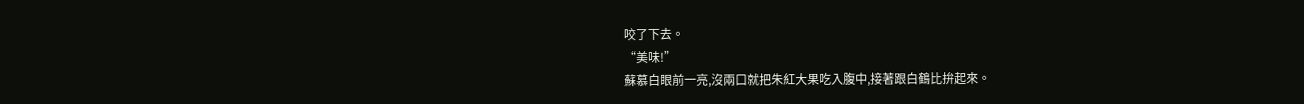咬了下去。
“美味!”
蘇慕白眼前一亮,沒兩口就把朱紅大果吃入腹中,接著跟白鶴比拚起來。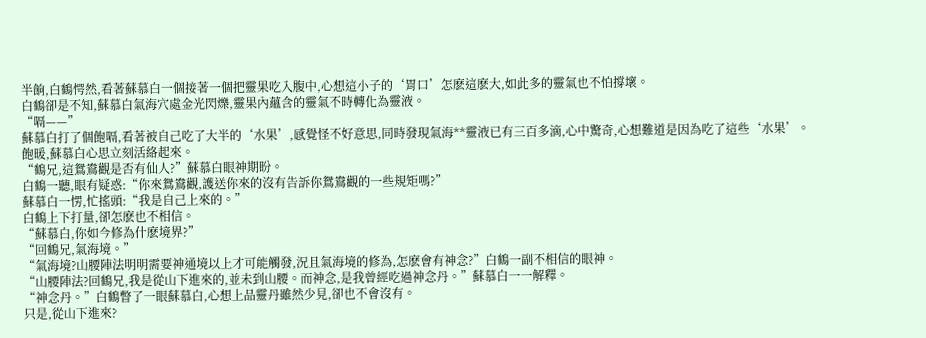半餉,白鶴愕然,看著蘇慕白一個接著一個把靈果吃入腹中,心想這小子的‘胃口’怎麽這麽大,如此多的靈氣也不怕撐壞。
白鶴卻是不知,蘇慕白氣海穴處金光閃爍,靈果內蘊含的靈氣不時轉化為靈液。
“嗝——”
蘇慕白打了個飽嗝,看著被自己吃了大半的‘水果’,感覺怪不好意思,同時發現氣海**靈液已有三百多滴,心中驚奇,心想難道是因為吃了這些‘水果’。
飽暖,蘇慕白心思立刻活絡起來。
“鶴兄,這鴛鴦觀是否有仙人?”蘇慕白眼神期盼。
白鶴一聽,眼有疑惑:“你來鴛鴦觀,護送你來的沒有告訴你鴛鴦觀的一些規矩嗎?”
蘇慕白一愣,忙搖頭:“我是自己上來的。”
白鶴上下打量,卻怎麽也不相信。
“蘇慕白,你如今修為什麽境界?”
“回鶴兄,氣海境。”
“氣海境?山腰陣法明明需要神通境以上才可能觸發,況且氣海境的修為,怎麽會有神念?”白鶴一副不相信的眼神。
“山腰陣法?回鶴兄,我是從山下進來的,並未到山腰。而神念,是我曾經吃過神念丹。”蘇慕白一一解釋。
“神念丹。”白鶴瞥了一眼蘇慕白,心想上品靈丹雖然少見,卻也不會沒有。
只是,從山下進來?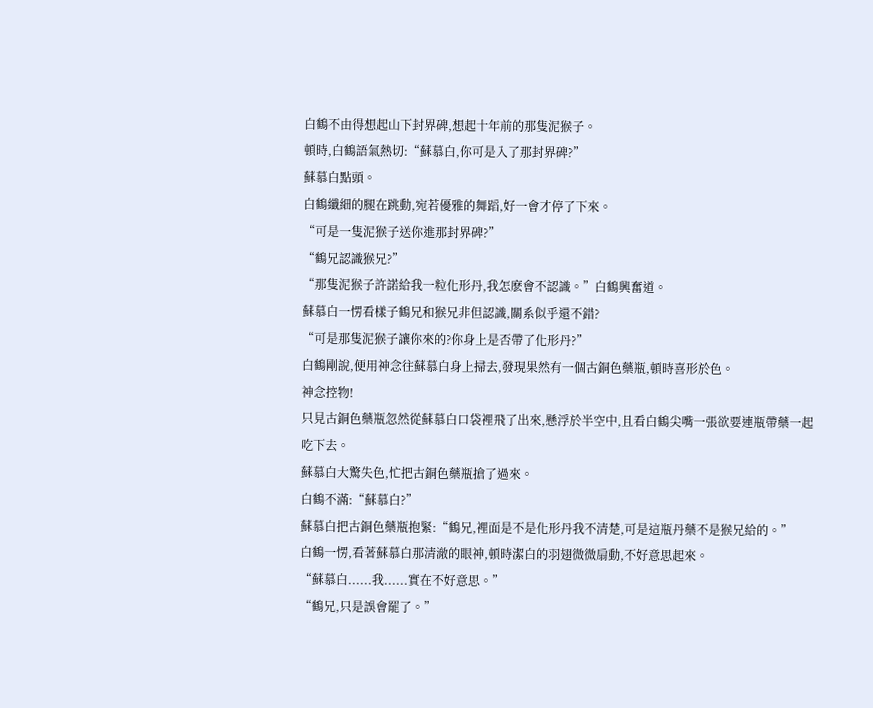白鶴不由得想起山下封界碑,想起十年前的那隻泥猴子。
頓時,白鶴語氣熱切:“蘇慕白,你可是入了那封界碑?”
蘇慕白點頭。
白鶴纖細的腿在跳動,宛若優雅的舞蹈,好一會才停了下來。
“可是一隻泥猴子送你進那封界碑?”
“鶴兄認識猴兄?”
“那隻泥猴子許諾給我一粒化形丹,我怎麽會不認識。”白鶴興奮道。
蘇慕白一愣看樣子鶴兄和猴兄非但認識,關系似乎還不錯?
“可是那隻泥猴子讓你來的?你身上是否帶了化形丹?”
白鶴剛說,便用神念往蘇慕白身上掃去,發現果然有一個古銅色藥瓶,頓時喜形於色。
神念控物!
只見古銅色藥瓶忽然從蘇慕白口袋裡飛了出來,懸浮於半空中,且看白鶴尖嘴一張欲要連瓶帶藥一起吃下去。
蘇慕白大驚失色,忙把古銅色藥瓶搶了過來。
白鶴不滿:“蘇慕白?”
蘇慕白把古銅色藥瓶抱緊:“鶴兄,裡面是不是化形丹我不清楚,可是這瓶丹藥不是猴兄給的。”
白鶴一愣,看著蘇慕白那清澈的眼神,頓時潔白的羽翅微微扇動,不好意思起來。
“蘇慕白......我......實在不好意思。”
“鶴兄,只是誤會罷了。”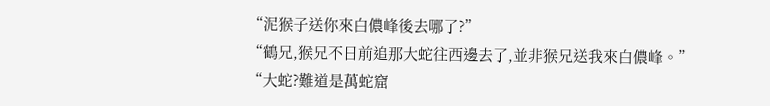“泥猴子送你來白儂峰後去哪了?”
“鶴兄,猴兄不日前追那大蛇往西邊去了,並非猴兄送我來白儂峰。”
“大蛇?難道是萬蛇窟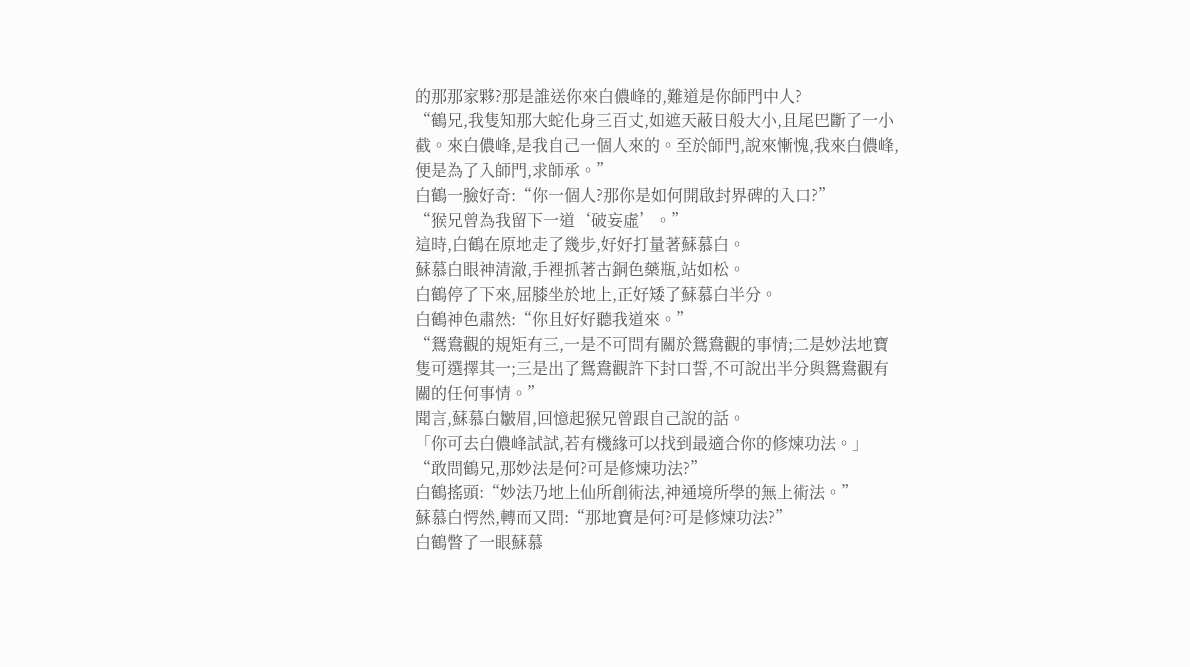的那那家夥?那是誰送你來白儂峰的,難道是你師門中人?
“鶴兄,我隻知那大蛇化身三百丈,如遮天蔽日般大小,且尾巴斷了一小截。來白儂峰,是我自己一個人來的。至於師門,說來慚愧,我來白儂峰,便是為了入師門,求師承。”
白鶴一臉好奇:“你一個人?那你是如何開啟封界碑的入口?”
“猴兄曾為我留下一道‘破妄虛’。”
這時,白鶴在原地走了幾步,好好打量著蘇慕白。
蘇慕白眼神清澈,手裡抓著古銅色藥瓶,站如松。
白鶴停了下來,屈膝坐於地上,正好矮了蘇慕白半分。
白鶴神色肅然:“你且好好聽我道來。”
“鴛鴦觀的規矩有三,一是不可問有關於鴛鴦觀的事情;二是妙法地寶隻可選擇其一;三是出了鴛鴦觀許下封口誓,不可說出半分與鴛鴦觀有關的任何事情。”
聞言,蘇慕白皺眉,回憶起猴兄曾跟自己說的話。
「你可去白儂峰試試,若有機緣可以找到最適合你的修煉功法。」
“敢問鶴兄,那妙法是何?可是修煉功法?”
白鶴搖頭:“妙法乃地上仙所創術法,神通境所學的無上術法。”
蘇慕白愕然,轉而又問:“那地寶是何?可是修煉功法?”
白鶴瞥了一眼蘇慕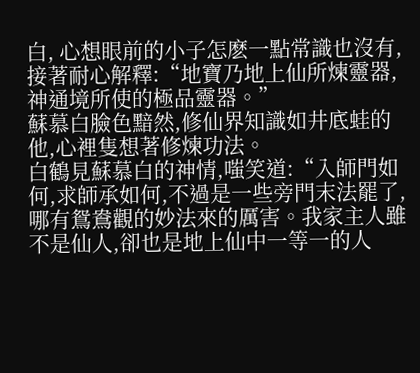白, 心想眼前的小子怎麽一點常識也沒有,接著耐心解釋:“地寶乃地上仙所煉靈器,神通境所使的極品靈器。”
蘇慕白臉色黯然,修仙界知識如井底蛙的他,心裡隻想著修煉功法。
白鶴見蘇慕白的神情,嗤笑道:“入師門如何,求師承如何,不過是一些旁門末法罷了,哪有鴛鴦觀的妙法來的厲害。我家主人雖不是仙人,卻也是地上仙中一等一的人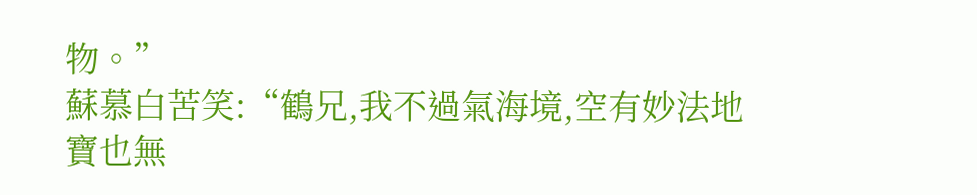物。”
蘇慕白苦笑:“鶴兄,我不過氣海境,空有妙法地寶也無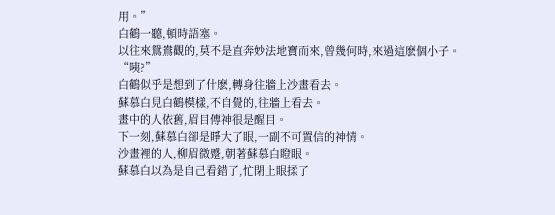用。”
白鶴一聽,頓時語塞。
以往來鴛鴦觀的,莫不是直奔妙法地寶而來,曾幾何時,來過這麽個小子。
“咦?”
白鶴似乎是想到了什麽,轉身往牆上沙畫看去。
蘇慕白見白鶴模樣,不自覺的,往牆上看去。
畫中的人依舊,眉目傳神很是醒目。
下一刻,蘇慕白卻是睜大了眼,一副不可置信的神情。
沙畫裡的人,柳眉微蹙,朝著蘇慕白瞪眼。
蘇慕白以為是自己看錯了,忙閉上眼揉了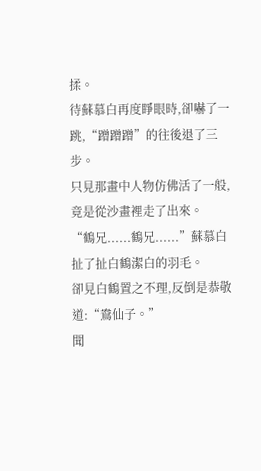揉。
待蘇慕白再度睜眼時,卻嚇了一跳,“蹭蹭蹭”的往後退了三步。
只見那畫中人物仿佛活了一般,竟是從沙畫裡走了出來。
“鶴兄......鶴兄......”蘇慕白扯了扯白鶴潔白的羽毛。
卻見白鶴置之不理,反倒是恭敬道:“鴦仙子。”
聞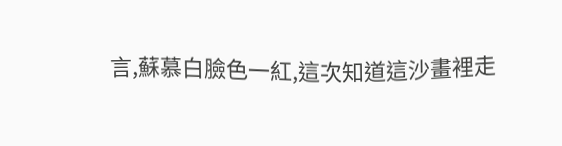言,蘇慕白臉色一紅,這次知道這沙畫裡走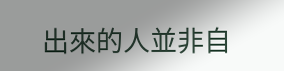出來的人並非自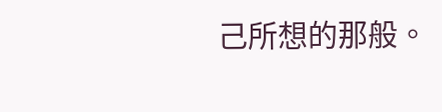己所想的那般。